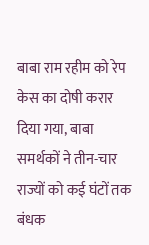बाबा राम रहीम को रेप केस का दोषी करार दिया गया, बाबा समर्थकों ने तीन-चार राज्यों को कई घंटों तक बंधक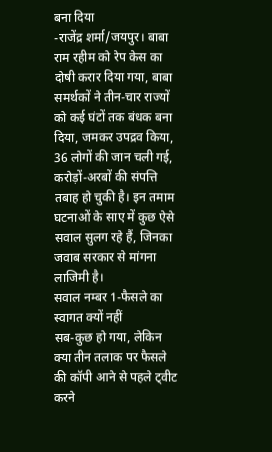बना दिया
-राजेंद्र शर्मा/जयपुर। बाबा राम रहीम को रेप केस का दोषी करार दिया गया, बाबा समर्थकों ने तीन-चार राज्यों को कई घंटों तक बंधक बना दिया, जमकर उपद्रव किया, 36 लोगों की जान चली गई, करोड़ों-अरबों की संपत्ति तबाह हो चुकी है। इन तमाम घटनाओं के साए में कुछ ऐसे सवाल सुलग रहे हैं, जिनका जवाब सरकार से मांगना लाजिमी है।
सवाल नम्बर 1-फैसले का स्वागत क्यों नहीं
सब-कुछ हो गया, लेकिन क्या तीन तलाक पर फैसले की कॉपी आने से पहले ट्वीट करने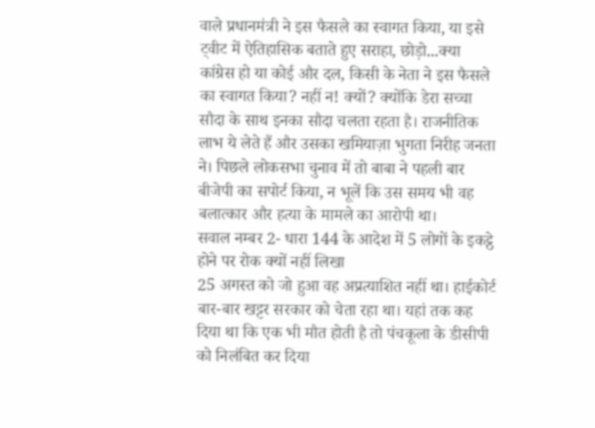वाले प्रधानमंत्री ने इस फैसले का स्वागत किया, या इसे ट्वीट में ऐतिहासिक बताते हुए सराहा, छोड़ो...क्या कांग्रेस हो या कोई और दल, किसी के नेता ने इस फैसले का स्वागत किया? नहीं न! क्यों? क्योंकि डेरा सच्चा सौदा के साथ इनका सौदा चलता रहता है। राजनीतिक लाभ ये लेते हैं और उसका खमियाज़ा भुगता निरीह जनता ने। पिछले लोकसभा चुनाव में तो बाबा ने पहली बार बीजेपी का सपोर्ट किया, न भूलें कि उस समय भी वह बलात्कार और हत्या के मामले का आरोपी था।
सवाल नम्बर 2- धारा 144 के आदेश में 5 लोगों के इकट्ठे होने पर रोक क्यों नहीं लिखा
25 अगस्त को जो हुआ वह अप्रत्याशित नहीं था। हाईकोर्ट बार-बार खट्टर सरकार को चेता रहा था। यहां तक कह दिया था कि एक भी मौत होती है तो पंचकूला के डीसीपी को निलंबित कर दिया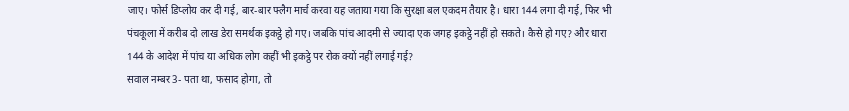जाए। फोर्स डिप्लोय कर दी गई, बार-बार फ्लैग मार्च करवा यह जताया गया कि सुरक्षा बल एकदम तैयार है। धारा 144 लगा दी गई, फिर भी पंचकूला में करीब दो लाख डेरा समर्थक इकट्ठे हो गए। जबकि पांच आदमी से ज्यादा एक जगह इकट्ठे नहीं हो सकते। कैसे हो गए? और धारा 144 के आदेश में पांच या अधिक लोग कहीं भी इकट्ठे पर रोक क्यों नहीं लगाई गई?
सवाल नम्बर 3- पता था, फसाद होगा, तो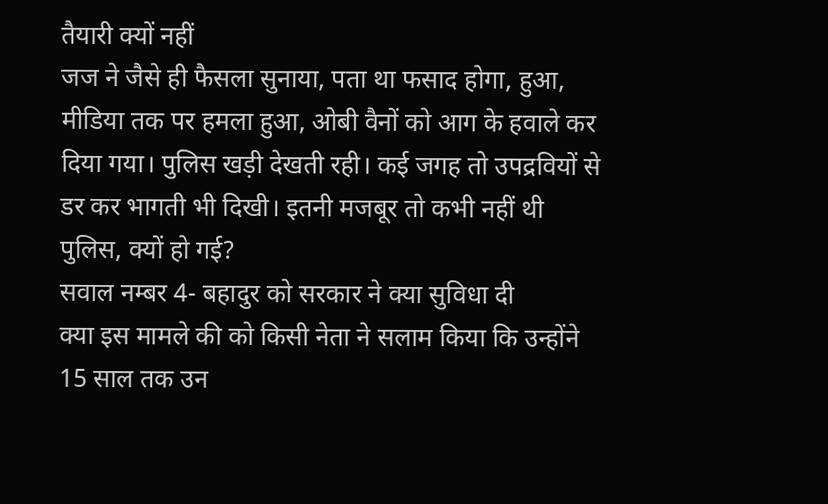तैयारी क्यों नहीं
जज ने जैसे ही फैसला सुनाया, पता था फसाद होगा, हुआ, मीडिया तक पर हमला हुआ, ओबी वैनों को आग के हवाले कर दिया गया। पुलिस खड़ी देखती रही। कई जगह तो उपद्रवियों से डर कर भागती भी दिखी। इतनी मजबूर तो कभी नहीं थी पुलिस, क्यों हो गई?
सवाल नम्बर 4- बहादुर को सरकार ने क्या सुविधा दी
क्या इस मामले की को किसी नेता ने सलाम किया कि उन्होंने 15 साल तक उन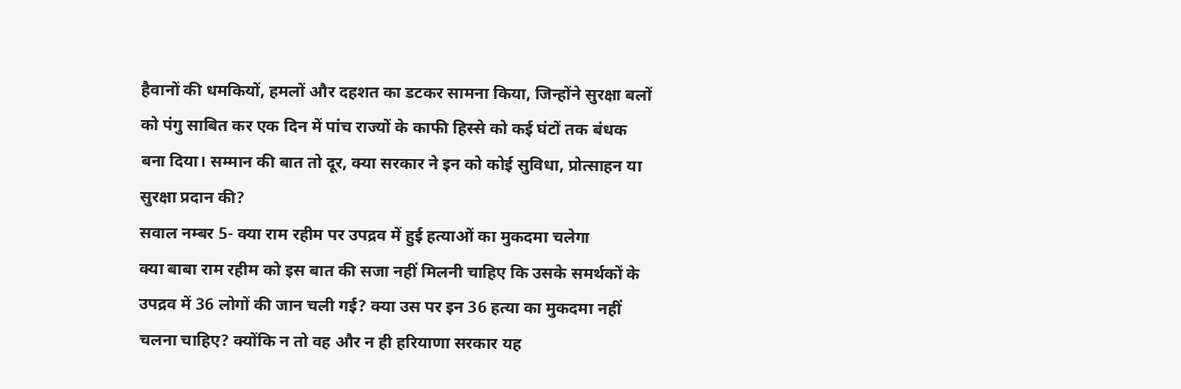हैवानों की धमकियों, हमलों और दहशत का डटकर सामना किया, जिन्होंने सुरक्षा बलों को पंगु साबित कर एक दिन में पांच राज्यों के काफी हिस्से को कई घंटों तक बंधक बना दिया। सम्मान की बात तो दूर, क्या सरकार ने इन को कोई सुविधा, प्रोत्साहन या सुरक्षा प्रदान की?
सवाल नम्बर 5- क्या राम रहीम पर उपद्रव में हुई हत्याओं का मुकदमा चलेगा
क्या बाबा राम रहीम को इस बात की सजा नहीं मिलनी चाहिए कि उसके समर्थकों के उपद्रव में 36 लोगों की जान चली गई? क्या उस पर इन 36 हत्या का मुकदमा नहीं चलना चाहिए? क्योंकि न तो वह और न ही हरियाणा सरकार यह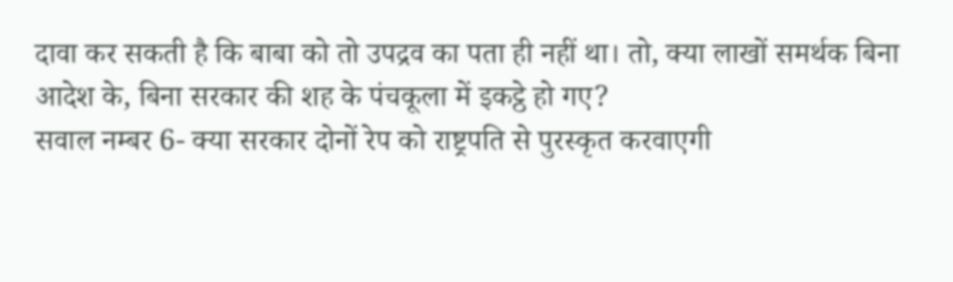दावा कर सकती है कि बाबा को तो उपद्रव का पता ही नहीं था। तो, क्या लाखों समर्थक बिना आदेश के, बिना सरकार की शह के पंचकूला में इकट्ठे हो गए?
सवाल नम्बर 6- क्या सरकार दोनों रेप को राष्ट्रपति से पुरस्कृत करवाएगी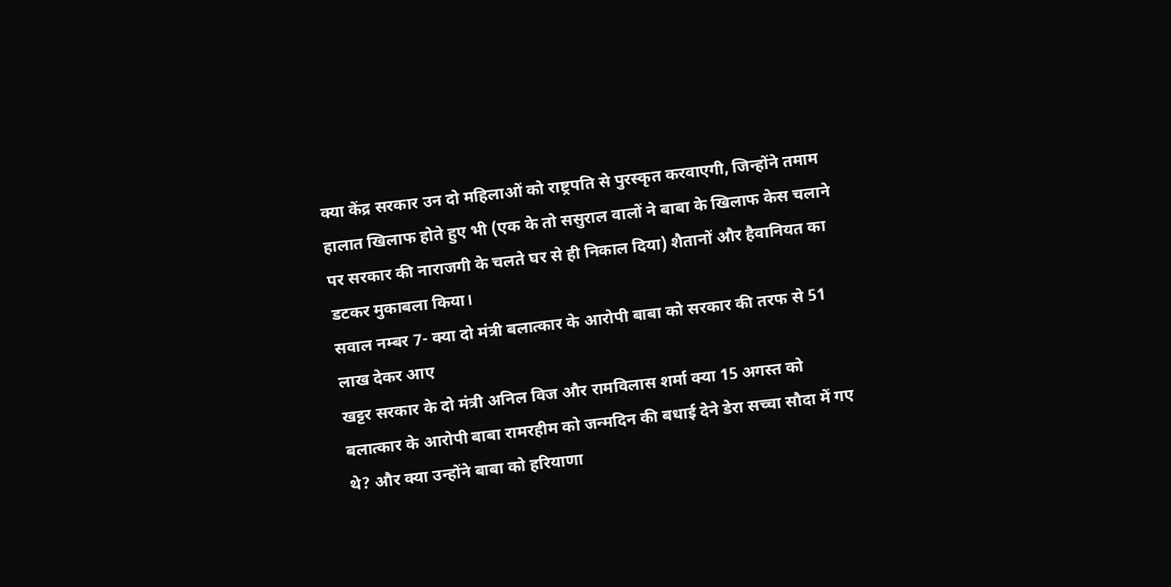क्या केंद्र सरकार उन दो महिलाओं को राष्ट्रपति से पुरस्कृत करवाएगी, जिन्होंने तमाम हालात खिलाफ होते हुए भी (एक के तो ससुराल वालों ने बाबा के खिलाफ केस चलाने पर सरकार की नाराजगी के चलते घर से ही निकाल दिया) शैतानों और हैवानियत का डटकर मुकाबला किया।
सवाल नम्बर 7- क्या दो मंत्री बलात्कार के आरोपी बाबा को सरकार की तरफ से 51 लाख देकर आए
खट्टर सरकार के दो मंत्री अनिल विज और रामविलास शर्मा क्या 15 अगस्त को बलात्कार के आरोपी बाबा रामरहीम को जन्मदिन की बधाई देने डेरा सच्चा सौदा में गए थे? और क्या उन्होंने बाबा को हरियाणा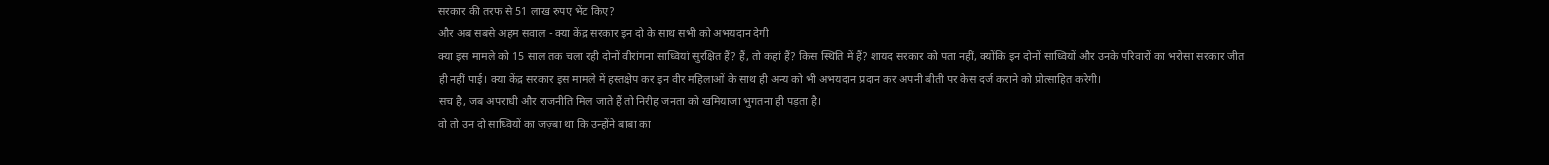सरकार की तरफ से 51 लाख रुपए भेंट किए?
और अब सबसे अहम सवाल - क्या केंद्र सरकार इन दो के साथ सभी को अभयदान देगी
क्या इस मामले को 15 साल तक चला रही दोनों वीरांगना साध्वियां सुरक्षित हैं? हैं, तो कहां हैं? किस स्थिति में हैं? शायद सरकार को पता नहीं, क्योंकि इन दोनों साध्वियों और उनके परिवारों का भरोसा सरकार जीत ही नहीं पाई। क्या केंद्र सरकार इस मामले में हस्तक्षेप कर इन वीर महिलाओं के साथ ही अन्य को भी अभयदान प्रदान कर अपनी बीती पर केस दर्ज कराने को प्रोत्साहित करेगी।
सच है, जब अपराधी और राजनीति मिल जाते हैं तो निरीह जनता को खमियाजा भुगतना ही पड़ता है।
वो तो उन दो साध्वियों का जज़्बा था कि उन्होंने बाबा का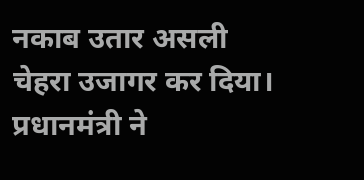नकाब उतार असली चेहरा उजागर कर दिया। प्रधानमंत्री ने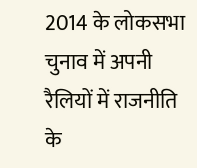2014 के लोकसभा चुनाव में अपनी रैलियों में राजनीति के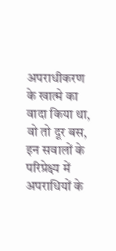अपराधीकरण के खात्मे का वादा किया था, वो तो दूर बस, इन सवालों के परिप्रेक्ष्य में अपराधियों के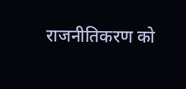राजनीतिकरण को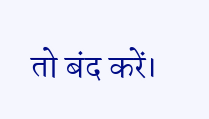तो बंद करें।